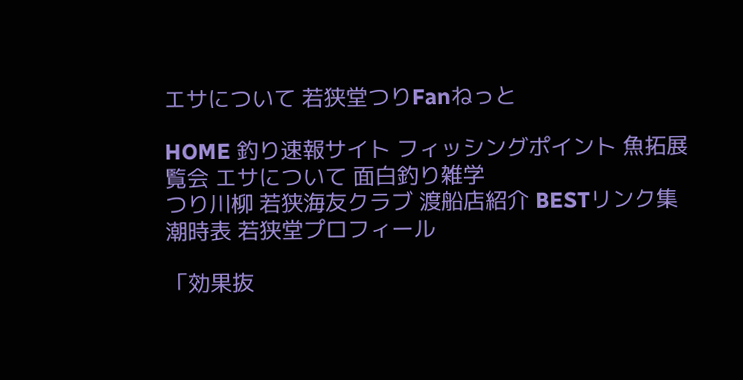エサについて 若狭堂つりFanねっと

HOME 釣り速報サイト フィッシングポイント 魚拓展覧会 エサについて 面白釣り雑学
つり川柳 若狭海友クラブ 渡船店紹介 BESTリンク集 潮時表 若狭堂プロフィール

「効果抜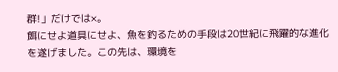群!」だけでは×。
餌にせよ道具にせよ、魚を釣るための手段は20世紀に飛躍的な進化を遂げました。この先は、環境を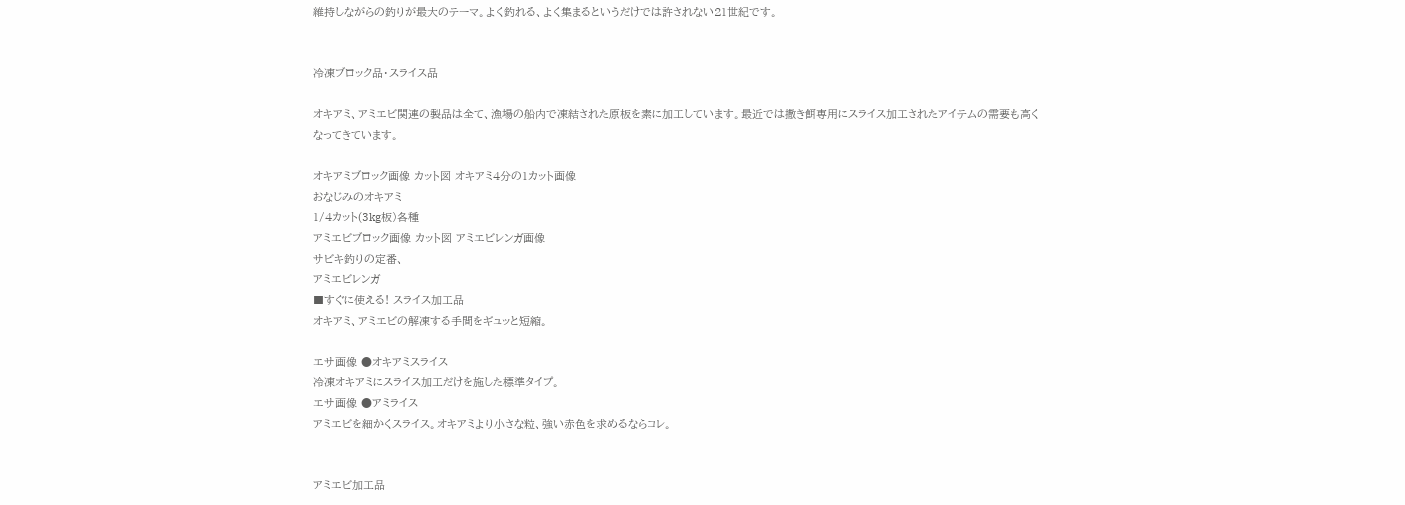維持しながらの釣りが最大のテーマ。よく釣れる、よく集まるというだけでは許されない21世紀です。


冷凍ブロック品・スライス品

オキアミ、アミエビ関連の製品は全て、漁場の船内で凍結された原板を素に加工しています。最近では撒き餌専用にスライス加工されたアイテムの需要も高くなってきています。

オキアミブロック画像 カット図 オキアミ4分の1カット画像
おなじみのオキアミ
1/4カット(3kg板)各種
アミエビブロック画像 カット図 アミエビレンガ画像
サビキ釣りの定番、
アミエビレンガ
■すぐに使える! スライス加工品
オキアミ、アミエビの解凍する手間をギュッと短縮。

エサ画像 ●オキアミスライス
冷凍オキアミにスライス加工だけを施した標準タイプ。
エサ画像 ●アミライス
アミエビを細かくスライス。オキアミより小さな粒、強い赤色を求めるならコレ。


アミエビ加工品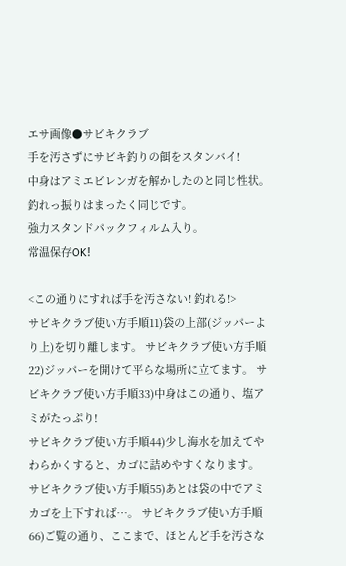エサ画像●サビキクラブ
手を汚さずにサビキ釣りの餌をスタンバイ!
中身はアミエビレンガを解かしたのと同じ性状。釣れっ振りはまったく同じです。
強力スタンドパックフィルム入り。
常温保存OK!

<この通りにすれば手を汚さない! 釣れる!>
サビキクラブ使い方手順11)袋の上部(ジッパーより上)を切り離します。 サビキクラブ使い方手順22)ジッパーを開けて平らな場所に立てます。 サビキクラブ使い方手順33)中身はこの通り、塩アミがたっぷり!
サビキクラブ使い方手順44)少し海水を加えてやわらかくすると、カゴに詰めやすくなります。 サビキクラブ使い方手順55)あとは袋の中でアミカゴを上下すれば…。 サビキクラブ使い方手順66)ご覧の通り、ここまで、ほとんど手を汚さな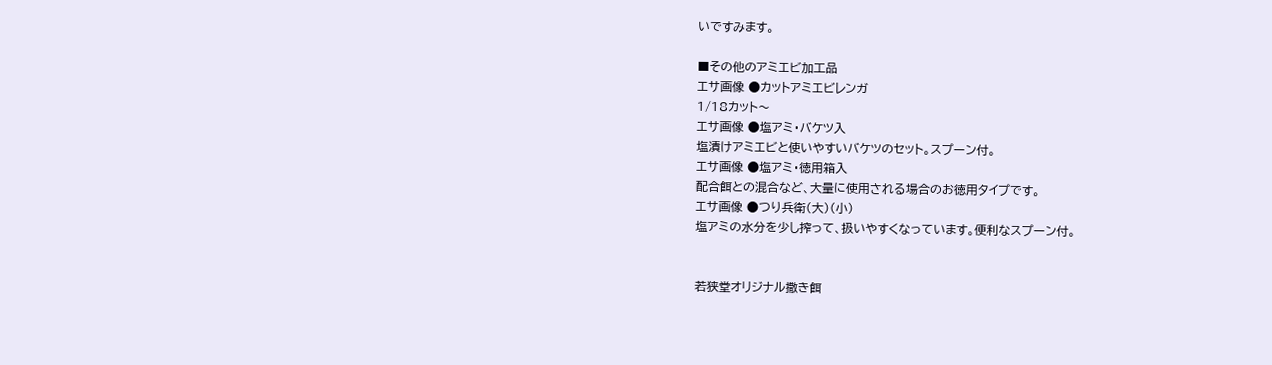いですみます。

■その他のアミエビ加工品
エサ画像 ●カットアミエビレンガ
1/18カット〜
エサ画像 ●塩アミ・バケツ入
塩漬けアミエビと使いやすいバケツのセット。スプーン付。
エサ画像 ●塩アミ・徳用箱入
配合餌との混合など、大量に使用される場合のお徳用タイプです。
エサ画像 ●つり兵衛(大)(小)
塩アミの水分を少し搾って、扱いやすくなっています。便利なスプーン付。


若狭堂オリジナル撒き餌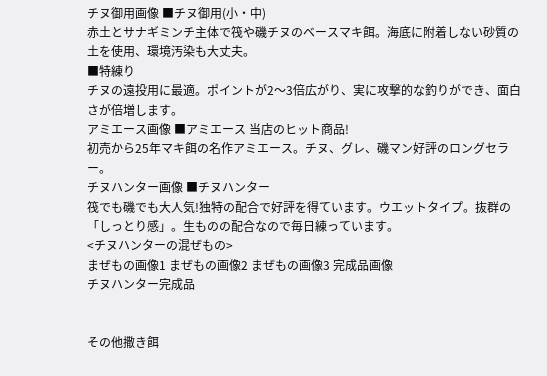チヌ御用画像 ■チヌ御用(小・中)
赤土とサナギミンチ主体で筏や磯チヌのベースマキ餌。海底に附着しない砂質の土を使用、環境汚染も大丈夫。
■特練り
チヌの遠投用に最適。ポイントが2〜3倍広がり、実に攻撃的な釣りができ、面白さが倍増します。
アミエース画像 ■アミエース 当店のヒット商品!
初売から25年マキ餌の名作アミエース。チヌ、グレ、磯マン好評のロングセラー。
チヌハンター画像 ■チヌハンター
筏でも磯でも大人気!独特の配合で好評を得ています。ウエットタイプ。抜群の「しっとり感」。生ものの配合なので毎日練っています。
<チヌハンターの混ぜもの>
まぜもの画像1 まぜもの画像2 まぜもの画像3 完成品画像
チヌハンター完成品


その他撒き餌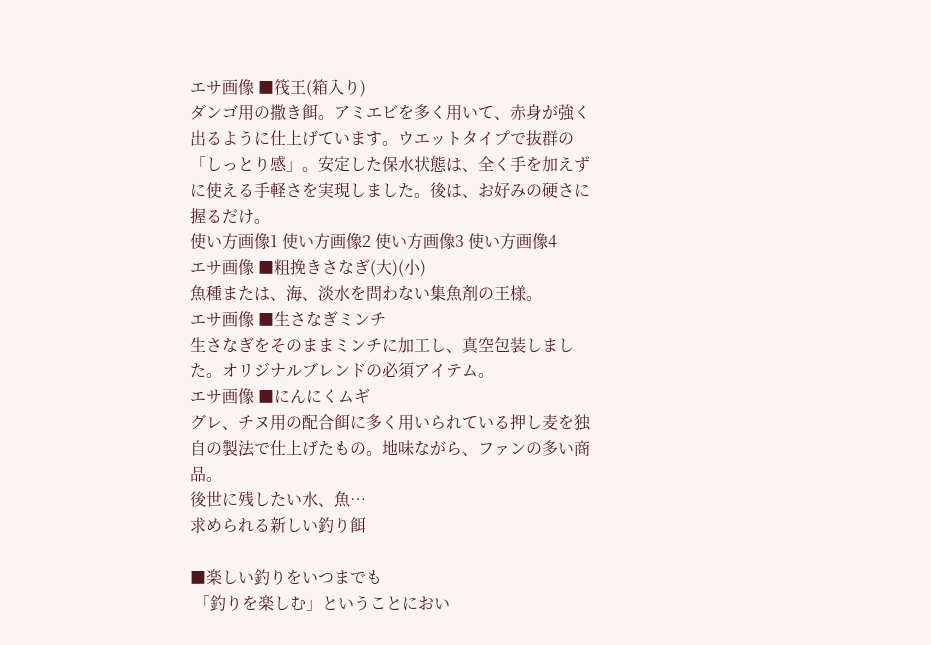エサ画像 ■筏王(箱入り)
ダンゴ用の撒き餌。アミエビを多く用いて、赤身が強く出るように仕上げています。ウエットタイプで抜群の「しっとり感」。安定した保水状態は、全く手を加えずに使える手軽さを実現しました。後は、お好みの硬さに握るだけ。
使い方画像1 使い方画像2 使い方画像3 使い方画像4
エサ画像 ■粗挽きさなぎ(大)(小)
魚種または、海、淡水を問わない集魚剤の王様。
エサ画像 ■生さなぎミンチ
生さなぎをそのままミンチに加工し、真空包装しました。オリジナルブレンドの必須アイテム。
エサ画像 ■にんにくムギ
グレ、チヌ用の配合餌に多く用いられている押し麦を独自の製法で仕上げたもの。地味ながら、ファンの多い商品。
後世に残したい水、魚…
求められる新しい釣り餌

■楽しい釣りをいつまでも
 「釣りを楽しむ」ということにおい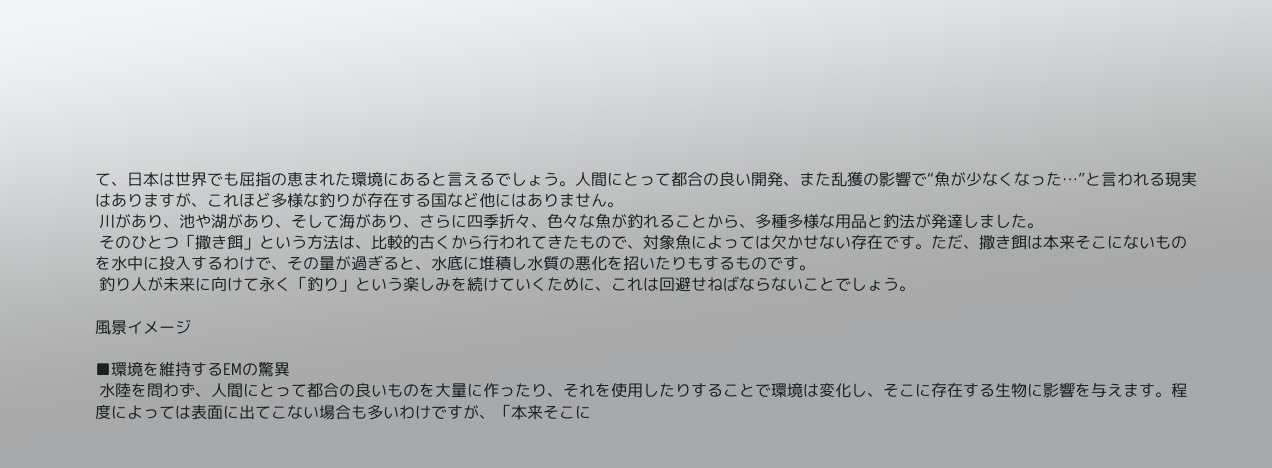て、日本は世界でも屈指の恵まれた環境にあると言えるでしょう。人間にとって都合の良い開発、また乱獲の影響で“魚が少なくなった…”と言われる現実はありますが、これほど多様な釣りが存在する国など他にはありません。
 川があり、池や湖があり、そして海があり、さらに四季折々、色々な魚が釣れることから、多種多様な用品と釣法が発達しました。
 そのひとつ「撒き餌」という方法は、比較的古くから行われてきたもので、対象魚によっては欠かせない存在です。ただ、撒き餌は本来そこにないものを水中に投入するわけで、その量が過ぎると、水底に堆積し水質の悪化を招いたりもするものです。
 釣り人が未来に向けて永く「釣り」という楽しみを続けていくために、これは回避せねばならないことでしょう。

風景イメージ

■環境を維持するEMの驚異
 水陸を問わず、人間にとって都合の良いものを大量に作ったり、それを使用したりすることで環境は変化し、そこに存在する生物に影響を与えます。程度によっては表面に出てこない場合も多いわけですが、「本来そこに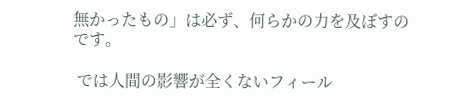無かったもの」は必ず、何らかの力を及ぼすのです。

 では人間の影響が全くないフィール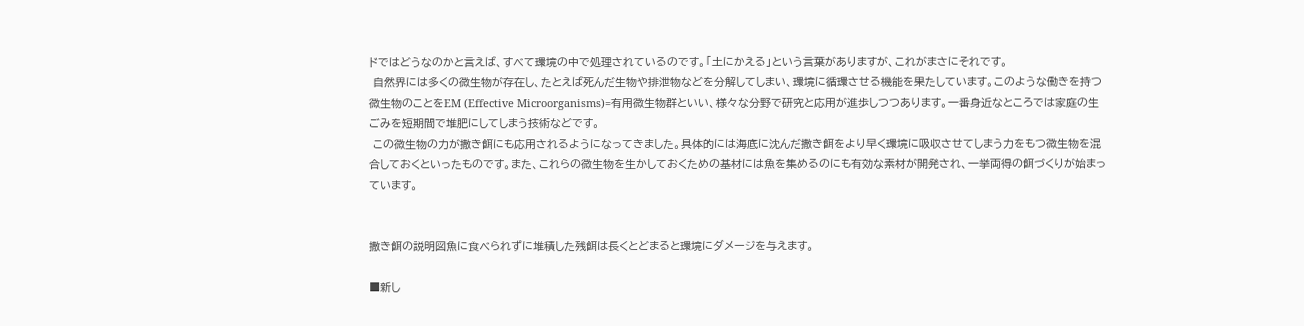ドではどうなのかと言えば、すべて環境の中で処理されているのです。「土にかえる」という言葉がありますが、これがまさにそれです。
 自然界には多くの微生物が存在し、たとえば死んだ生物や排泄物などを分解してしまい、環境に循環させる機能を果たしています。このような働きを持つ微生物のことをEM (Effective Microorganisms)=有用微生物群といい、様々な分野で研究と応用が進歩しつつあります。一番身近なところでは家庭の生ごみを短期間で堆肥にしてしまう技術などです。
 この微生物の力が撒き餌にも応用されるようになってきました。具体的には海底に沈んだ撒き餌をより早く環境に吸収させてしまう力をもつ微生物を混合しておくといったものです。また、これらの微生物を生かしておくための基材には魚を集めるのにも有効な素材が開発され、一挙両得の餌づくりが始まっています。


撒き餌の説明図魚に食べられずに堆積した残餌は長くとどまると環境にダメージを与えます。

■新し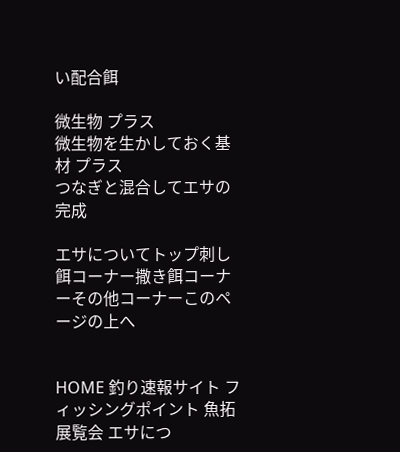い配合餌

微生物 プラス
微生物を生かしておく基材 プラス
つなぎと混合してエサの完成

エサについてトップ刺し餌コーナー撒き餌コーナーその他コーナーこのページの上へ


HOME 釣り速報サイト フィッシングポイント 魚拓展覧会 エサにつ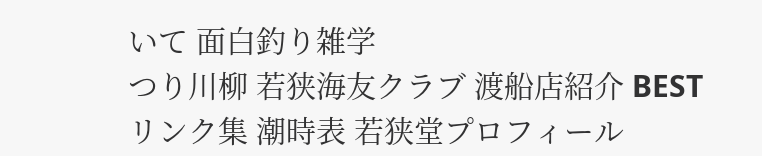いて 面白釣り雑学
つり川柳 若狭海友クラブ 渡船店紹介 BESTリンク集 潮時表 若狭堂プロフィール